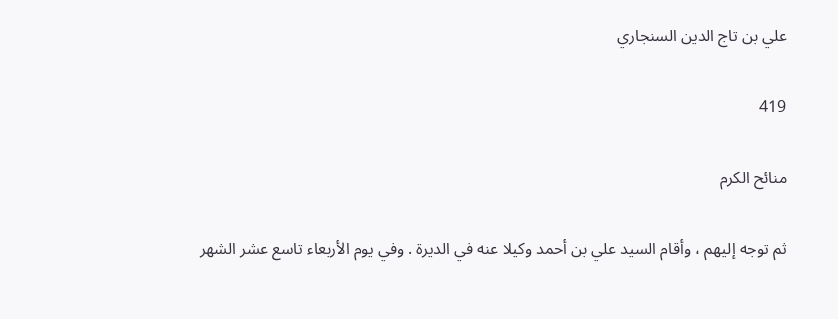علي بن تاج الدين السنجاري

419

منائح الكرم

ثم توجه إليهم ، وأقام السيد علي بن أحمد وكيلا عنه في الديرة . وفي يوم الأربعاء تاسع عشر الشهر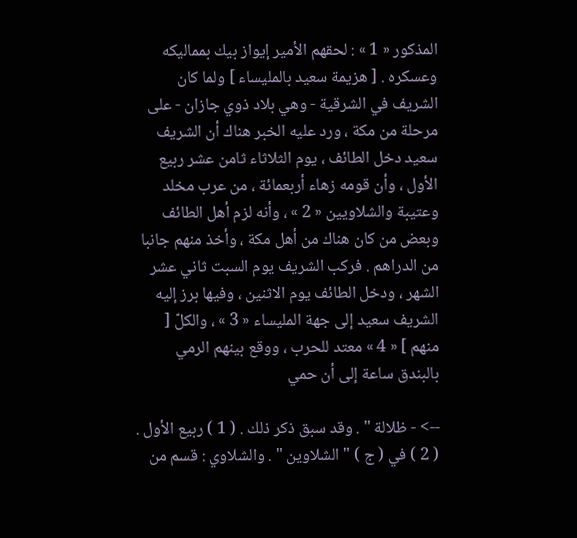المذكور « 1 » : لحقهم الأمير إيواز بيك بمماليكه وعسكره . [ هزيمة سعيد بالمليساء ] ولما كان الشريف في الشرقية - وهي بلاد ذوي جازان - على مرحلة من مكة ، ورد عليه الخبر هناك أن الشريف سعيد دخل الطائف ، يوم الثلاثاء ثامن عشر ربيع الأول ، وأن قومه زهاء أربعمائة ، من عرب مخلد وعتيبة والشلاويين « 2 » ، وأنه لزم أهل الطائف وبعض من كان هناك من أهل مكة ، وأخذ منهم جانبا من الدراهم . فركب الشريف يوم السبت ثاني عشر الشهر ، ودخل الطائف يوم الاثنين ، وفيها برز إليه الشريف سعيد إلى جهة المليساء « 3 » ، والكلّ [ منهم ] « 4 » معتد للحرب ، ووقع بينهم الرمي بالبندق ساعة إلى أن حمي

--> - ظلالة " . وقد سبق ذكر ذلك . ( 1 ) ربيع الأول . ( 2 ) في ( ج ) " الشلاوين " . والشلاوي : قسم من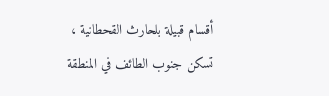أقسام قبيلة بلحارث القحطانية ، تسكن جنوب الطائف في المنطقة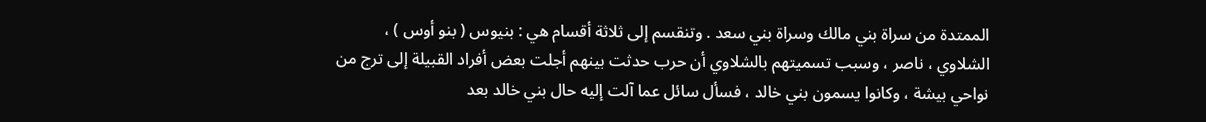الممتدة من سراة بني مالك وسراة بني سعد . وتنقسم إلى ثلاثة أقسام هي : بنيوس ( بنو أوس ) ، الشلاوي ، ناصر ، وسبب تسميتهم بالشلاوي أن حرب حدثت بينهم أجلت بعض أفراد القبيلة إلى ترج من نواحي بيشة ، وكانوا يسمون بني خالد ، فسأل سائل عما آلت إليه حال بني خالد بعد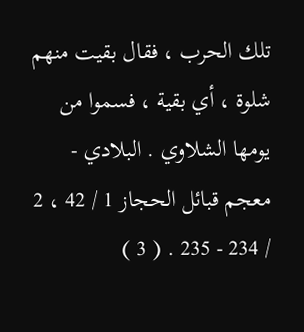تلك الحرب ، فقال بقيت منهم شلوة ، أي بقية ، فسموا من يومها الشلاوي . البلادي - معجم قبائل الحجاز 1 / 42 ، 2 / 234 - 235 . ( 3 )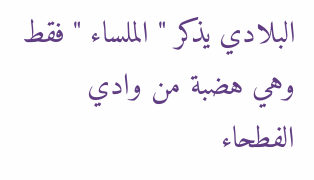البلادي يذكر " الملساء " فقط وهي هضبة من وادي الفطحاء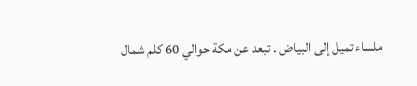ملساء تميل إلى البياض . تبعد عن مكة حوالي 60 كلم شمال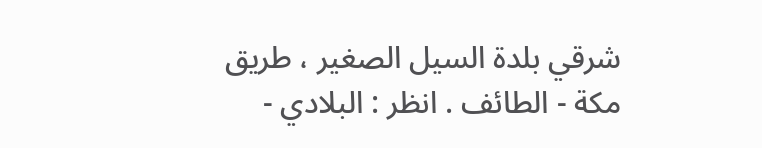شرقي بلدة السيل الصغير ، طريق مكة - الطائف . انظر : البلادي -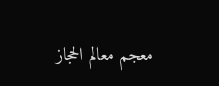معجم معالم الحجاز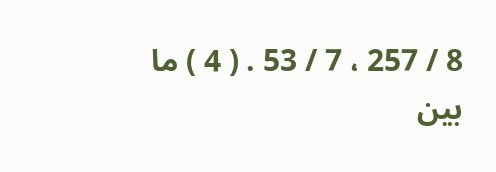8 / 257 ، 7 / 53 . ( 4 ) ما بين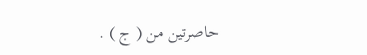حاصرتين من ( ج ) .